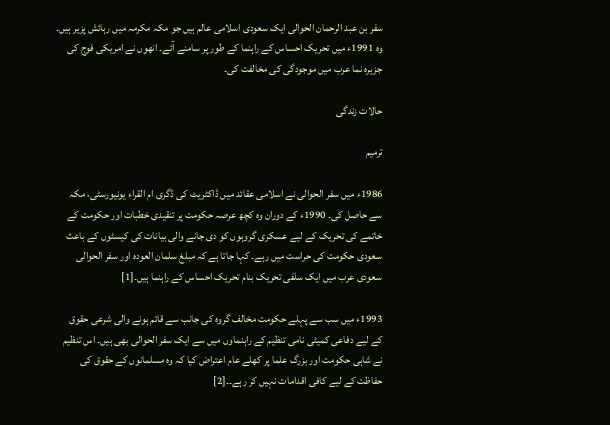سفر بن عبد الرحمان الحوالی ایک سعودی اسلامی عالم ہیں جو مکہ مکرمہ میں رہائش پزیر ہیں۔ وہ 1991ء میں تحریک احساس کے راہنما کے طور پر سامنے آئے۔ انھوں نے امریکی فوج کی جزیرہ نما عرب میں موجودگی کی مخالفت کی۔

حالات زندگی

ترمیم

1986ء میں سفر الحوالی نے اسلامی عقائد میں ڈاکٹریٹ کی ڈگری ام القراء یونیورسٹی، مکہ سے حاصل کی۔ 1990ء کے دوران وہ کچھ عرصہ حکومت پر تنقیدی خطبات اور حکومت کے خاتمے کی تحریک کے لیے عسکری گروہوں کو دی جانے والی بیانات کی کیسٹوں کے باعث سعودی حکومت کی حراست میں رہے۔ کہا جاتا ہے کہ مبلغ سلمان العودہ اور سفر الحوالی سعودی عرب میں ایک سلفی تحریک بنام تحریک احساس کے راہنما ہیں۔[1]

1993ء میں سب سے پہلے حکومت مخالف گروہ کی جانب سے قائم ہونے والی شرعی حقوق کے لیے دفاعی کمیٹی نامی تنظیم کے راہنماوں میں سے ایک سفر الحوالی بھی ہیں۔ اس تنظیم نے شاہی حکومت اور بزرگ علما پر کھلے عام اعتراض کیا کہ وہ مسلمانوں کے حقوق کی حفاظت کے لیے کافی اقدامات نہیں کر رہے۔۔[2]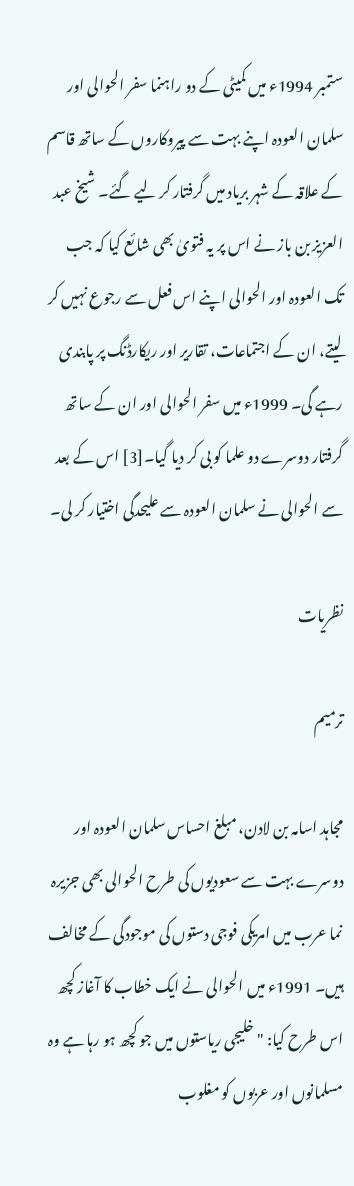ستمبر 1994ء میں کمیٹی کے دو راہنما سفر الحوالی اور سلمان العودہ اپنے بہت سے پیروکاروں کے ساتھ قاسم کے علاقہ کے شہر بریاد میں گرفتار کر لیے گئے۔ شیخ عبد العزیز بن باز نے اس پر یہ فتویٰ بھی شائع کیا کہ جب تک العودہ اور الحوالی اپنے اس فعل سے رجوع نہیں کر لیتے، ان کے اجتماعات، تقاریر اور ریکارڈنگ پر پابندی رہے گی۔ 1999ء میں سفر الحوالی اور ان کے ساتھ گرفتار دوسرے دو علما کو بی کر دیا گیا۔[3] اس کے بعد سے الحوالی نے سلمان العودہ سے علیحدگی اختیار کر لی۔

نظریات

ترمیم

مجاہد اسامہ بن لادن، مبلغ احساس سلمان العودہ اور دوسرے بہت سے سعودیوں کی طرح الحوالی بھی جزیرہ نما عرب میں امریکی فوجی دستوں کی موجودگی کے مخالف ہیں۔ 1991ء میں الحوالی نے ایک خطاب کا آغاز کچھ اس طرح کیا: "خلیجی ریاستوں میں جو کچھ ہو رہا ہے وہ مسلمانوں اور عربوں کو مغلوب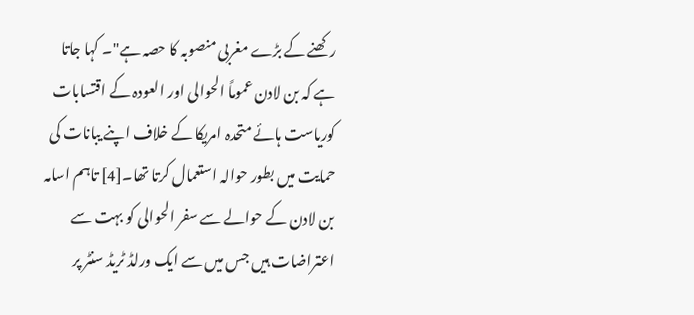رکھنے کے بڑے مغربی منصوبہ کا حصہ ہے"۔ کہا جاتا ہے کہ بن لادن عموماً الحوالی اور العودہ کے اقتسابات کوریاست ہائے متحدہ امریکا کے خلاف اپنے یبانات کی حمایت میں بطور حوالہ استعمال کرتا تھا۔[4] تاہم اسامہ بن لادن کے حوالے سے سفر الحوالی کو بہت سے اعتراضات ہیں جس میں سے ایک ورلڈ ٹریڈ سنٹر پر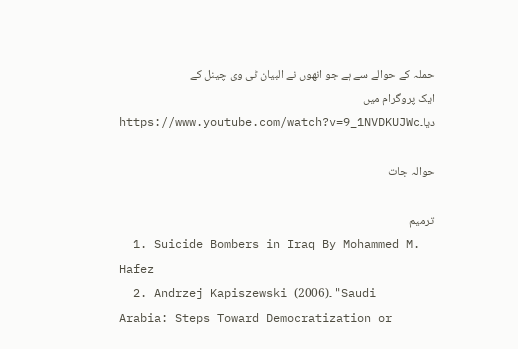حملہ کے حوالے سے ہے جو انھوں نے البیان ٹی وی چینل کے ایک پروگرام میں دیا۔https://www.youtube.com/watch?v=9_1NVDKUJWc

حوالہ جات

ترمیم
  1. Suicide Bombers in Iraq By Mohammed M. Hafez
  2. Andrzej Kapiszewski (2006)۔ "Saudi Arabia: Steps Toward Democratization or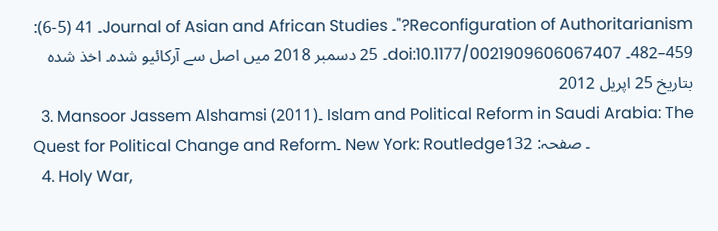Reconfiguration of Authoritarianism?"۔ Journal of Asian and African Studies۔ 41 (5-6): 459–482۔ doi:10.1177/0021909606067407۔ 25 دسمبر 2018 میں اصل سے آرکائیو شدہ۔ اخذ شدہ بتاریخ 25 اپریل 2012
  3. Mansoor Jassem Alshamsi (2011)۔ Islam and Political Reform in Saudi Arabia: The Quest for Political Change and Reform۔ New York: Routledge۔ صفحہ: 132
  4. Holy War,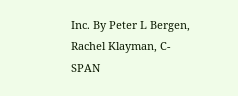Inc. By Peter L Bergen, Rachel Klayman, C-SPAN